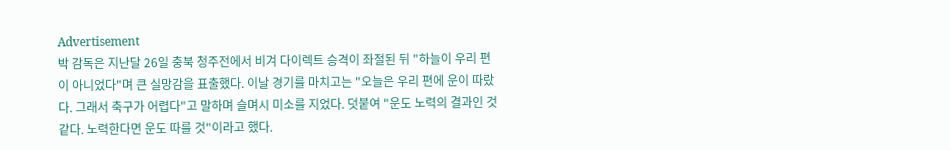Advertisement
박 감독은 지난달 26일 충북 청주전에서 비겨 다이렉트 승격이 좌절된 뒤 "하늘이 우리 편이 아니었다"며 큰 실망감을 표출했다. 이날 경기를 마치고는 "오늘은 우리 편에 운이 따랐다. 그래서 축구가 어렵다"고 말하며 슬며시 미소를 지었다. 덧붙여 "운도 노력의 결과인 것 같다. 노력한다면 운도 따를 것"이라고 했다.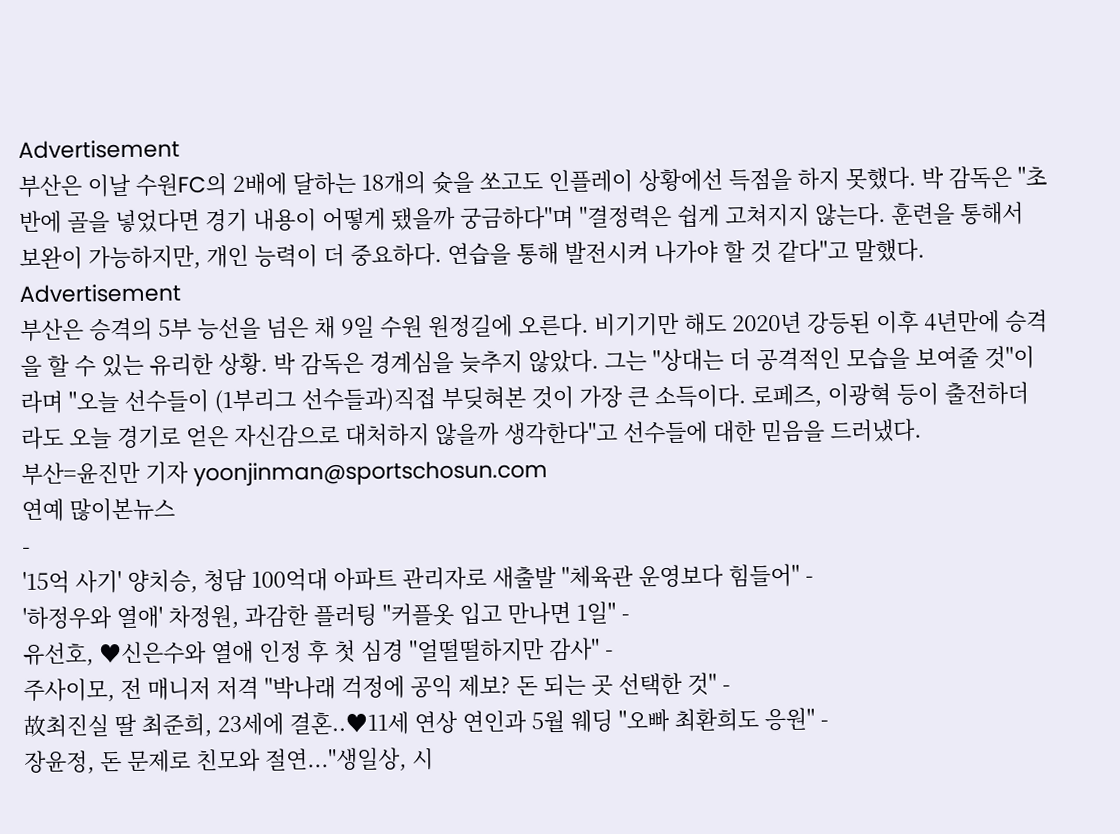Advertisement
부산은 이날 수원FC의 2배에 달하는 18개의 슛을 쏘고도 인플레이 상황에선 득점을 하지 못했다. 박 감독은 "초반에 골을 넣었다면 경기 내용이 어떻게 됐을까 궁금하다"며 "결정력은 쉽게 고쳐지지 않는다. 훈련을 통해서 보완이 가능하지만, 개인 능력이 더 중요하다. 연습을 통해 발전시켜 나가야 할 것 같다"고 말했다.
Advertisement
부산은 승격의 5부 능선을 넘은 채 9일 수원 원정길에 오른다. 비기기만 해도 2020년 강등된 이후 4년만에 승격을 할 수 있는 유리한 상황. 박 감독은 경계심을 늦추지 않았다. 그는 "상대는 더 공격적인 모습을 보여줄 것"이라며 "오늘 선수들이 (1부리그 선수들과)직접 부딪혀본 것이 가장 큰 소득이다. 로페즈, 이광혁 등이 출전하더라도 오늘 경기로 얻은 자신감으로 대처하지 않을까 생각한다"고 선수들에 대한 믿음을 드러냈다.
부산=윤진만 기자 yoonjinman@sportschosun.com
연예 많이본뉴스
-
'15억 사기' 양치승, 청담 100억대 아파트 관리자로 새출발 "체육관 운영보다 힘들어" -
'하정우와 열애' 차정원, 과감한 플러팅 "커플옷 입고 만나면 1일" -
유선호, ♥신은수와 열애 인정 후 첫 심경 "얼떨떨하지만 감사" -
주사이모, 전 매니저 저격 "박나래 걱정에 공익 제보? 돈 되는 곳 선택한 것" -
故최진실 딸 최준희, 23세에 결혼..♥11세 연상 연인과 5월 웨딩 "오빠 최환희도 응원" -
장윤정, 돈 문제로 친모와 절연..."생일상, 시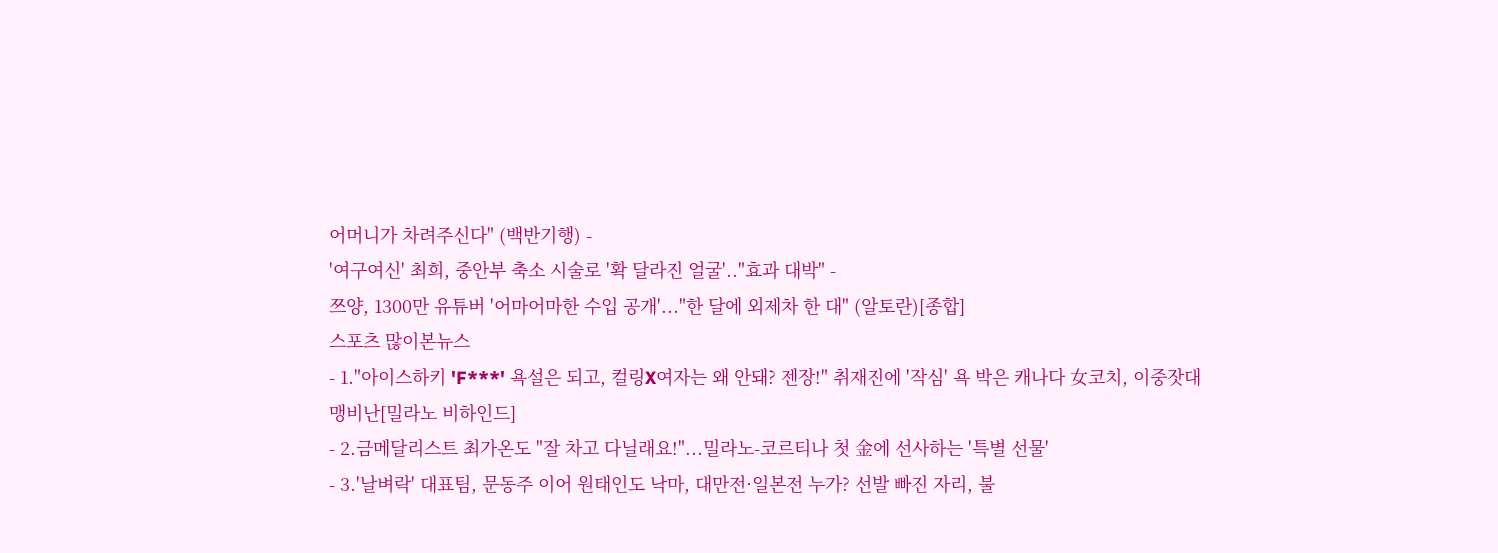어머니가 차려주신다" (백반기행) -
'여구여신' 최희, 중안부 축소 시술로 '확 달라진 얼굴'.."효과 대박" -
쯔양, 1300만 유튜버 '어마어마한 수입 공개'..."한 달에 외제차 한 대" (알토란)[종합]
스포츠 많이본뉴스
- 1."아이스하키 'F***' 욕설은 되고, 컬링X여자는 왜 안돼? 젠장!" 취재진에 '작심' 욕 박은 캐나다 女코치, 이중잣대 맹비난[밀라노 비하인드]
- 2.금메달리스트 최가온도 "잘 차고 다닐래요!"...밀라노-코르티나 첫 金에 선사하는 '특별 선물'
- 3.'날벼락' 대표팀, 문동주 이어 원태인도 낙마, 대만전·일본전 누가? 선발 빠진 자리, 불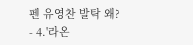펜 유영찬 발탁 왜?
- 4.'라온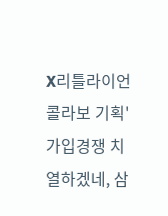X리틀라이언 콜라보 기획' 가입경쟁 치열하겠네, 삼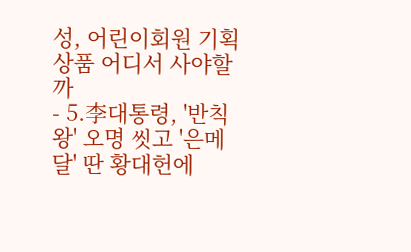성, 어린이회원 기획상품 어디서 사야할까
- 5.李대통령, '반칙왕' 오명 씻고 '은메달' 딴 황대헌에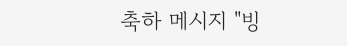축하 메시지 "빙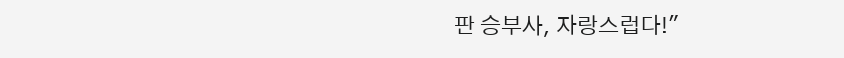판 승부사, 자랑스럽다!"